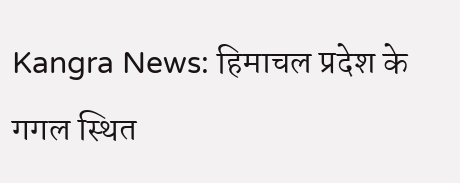Kangra News: हिमाचल प्रदेश के गगल स्थित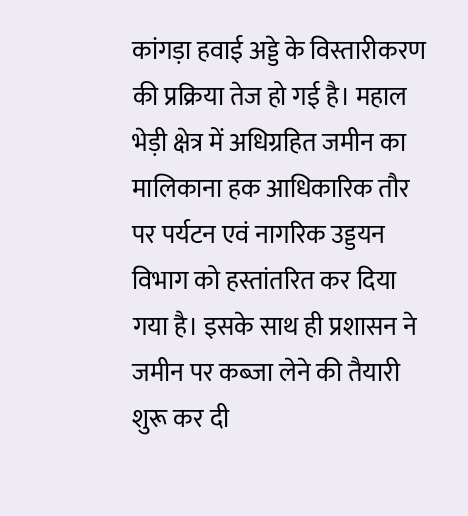कांगड़ा हवाई अड्डे के विस्तारीकरण की प्रक्रिया तेज हो गई है। महाल भेड़ी क्षेत्र में अधिग्रहित जमीन का मालिकाना हक आधिकारिक तौर पर पर्यटन एवं नागरिक उड्डयन विभाग को हस्तांतरित कर दिया गया है। इसके साथ ही प्रशासन ने जमीन पर कब्जा लेने की तैयारी शुरू कर दी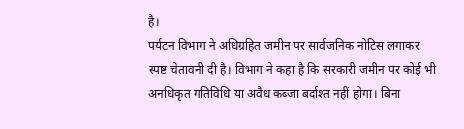है।
पर्यटन विभाग ने अधिग्रहित जमीन पर सार्वजनिक नोटिस लगाकर स्पष्ट चेतावनी दी है। विभाग ने कहा है कि सरकारी जमीन पर कोई भी अनधिकृत गतिविधि या अवैध कब्जा बर्दाश्त नहीं होगा। बिना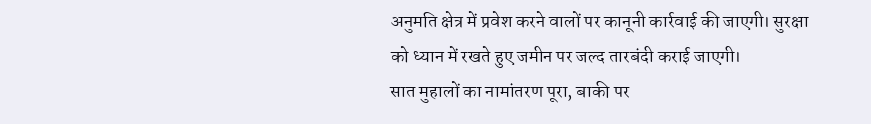अनुमति क्षेत्र में प्रवेश करने वालों पर कानूनी कार्रवाई की जाएगी। सुरक्षा को ध्यान में रखते हुए जमीन पर जल्द तारबंदी कराई जाएगी।
सात मुहालों का नामांतरण पूरा, बाकी पर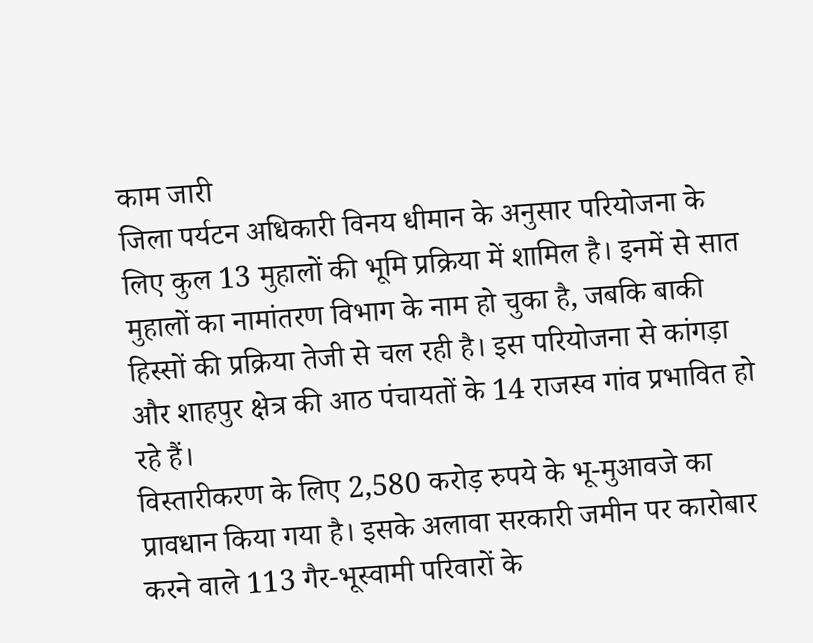काम जारी
जिला पर्यटन अधिकारी विनय धीमान के अनुसार परियोजना के लिए कुल 13 मुहालों की भूमि प्रक्रिया में शामिल है। इनमें से सात मुहालों का नामांतरण विभाग के नाम हो चुका है, जबकि बाकी हिस्सों की प्रक्रिया तेजी से चल रही है। इस परियोजना से कांगड़ा और शाहपुर क्षेत्र की आठ पंचायतों के 14 राजस्व गांव प्रभावित हो रहे हैं।
विस्तारीकरण के लिए 2,580 करोड़ रुपये के भू-मुआवजे का प्रावधान किया गया है। इसके अलावा सरकारी जमीन पर कारोबार करने वाले 113 गैर-भूस्वामी परिवारों के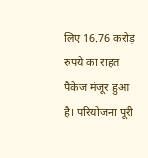लिए 16.76 करोड़ रुपये का राहत पैकेज मंजूर हुआ है। परियोजना पूरी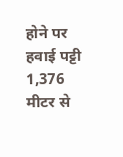होने पर हवाई पट्टी 1,376 मीटर से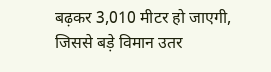बढ़कर 3,010 मीटर हो जाएगी, जिससे बड़े विमान उतर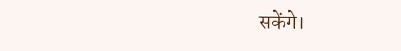सकेंगे।